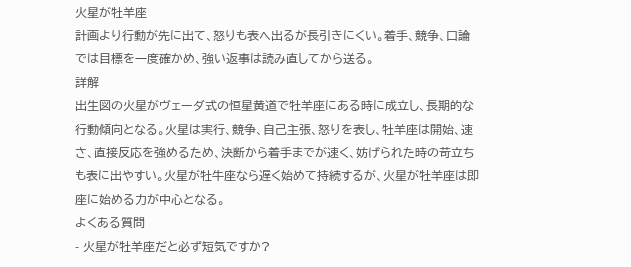火星が牡羊座
計画より行動が先に出て、怒りも表へ出るが長引きにくい。着手、競争、口論では目標を一度確かめ、強い返事は読み直してから送る。
詳解
出生図の火星がヴェーダ式の恒星黄道で牡羊座にある時に成立し、長期的な行動傾向となる。火星は実行、競争、自己主張、怒りを表し、牡羊座は開始、速さ、直接反応を強めるため、決断から着手までが速く、妨げられた時の苛立ちも表に出やすい。火星が牡牛座なら遅く始めて持続するが、火星が牡羊座は即座に始める力が中心となる。
よくある質問
- 火星が牡羊座だと必ず短気ですか?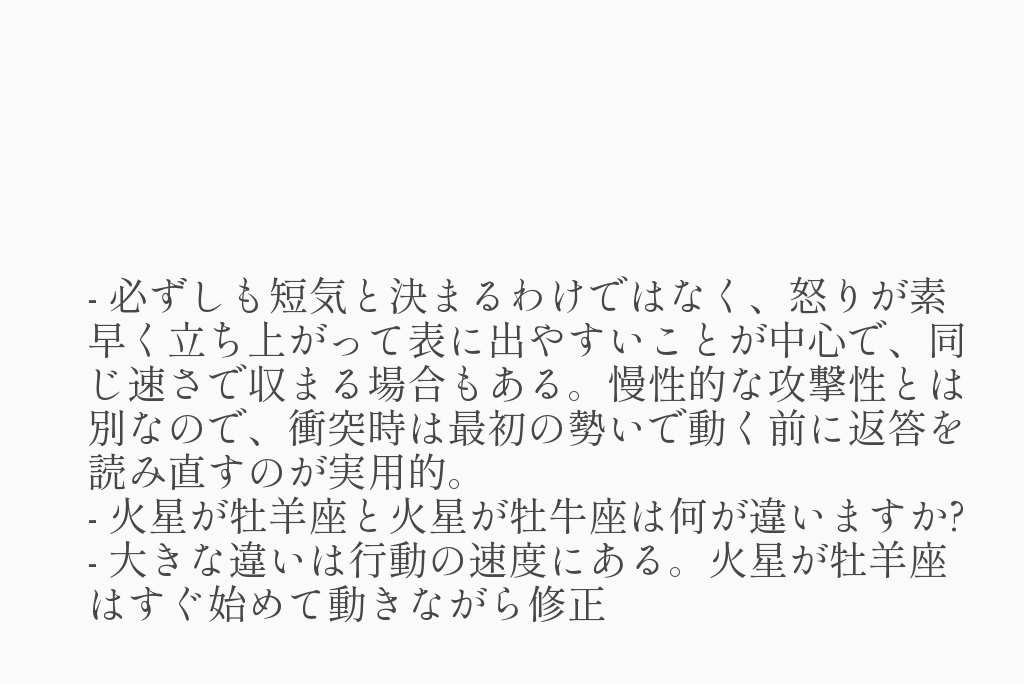- 必ずしも短気と決まるわけではなく、怒りが素早く立ち上がって表に出やすいことが中心で、同じ速さで収まる場合もある。慢性的な攻撃性とは別なので、衝突時は最初の勢いで動く前に返答を読み直すのが実用的。
- 火星が牡羊座と火星が牡牛座は何が違いますか?
- 大きな違いは行動の速度にある。火星が牡羊座はすぐ始めて動きながら修正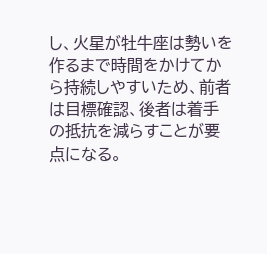し、火星が牡牛座は勢いを作るまで時間をかけてから持続しやすいため、前者は目標確認、後者は着手の抵抗を減らすことが要点になる。